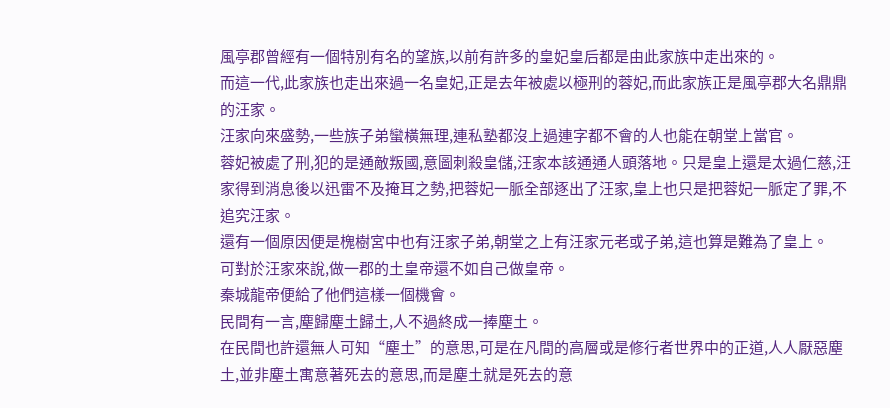風亭郡曾經有一個特別有名的望族,以前有許多的皇妃皇后都是由此家族中走出來的。
而這一代,此家族也走出來過一名皇妃,正是去年被處以極刑的蓉妃,而此家族正是風亭郡大名鼎鼎的汪家。
汪家向來盛勢,一些族子弟蠻橫無理,連私塾都沒上過連字都不會的人也能在朝堂上當官。
蓉妃被處了刑,犯的是通敵叛國,意圖刺殺皇儲,汪家本該通通人頭落地。只是皇上還是太過仁慈,汪家得到消息後以迅雷不及掩耳之勢,把蓉妃一脈全部逐出了汪家,皇上也只是把蓉妃一脈定了罪,不追究汪家。
還有一個原因便是槐樹宮中也有汪家子弟,朝堂之上有汪家元老或子弟,這也算是難為了皇上。
可對於汪家來說,做一郡的土皇帝還不如自己做皇帝。
秦城龍帝便給了他們這樣一個機會。
民間有一言,塵歸塵土歸土,人不過終成一捧塵土。
在民間也許還無人可知“塵土”的意思,可是在凡間的高層或是修行者世界中的正道,人人厭惡塵土,並非塵土寓意著死去的意思,而是塵土就是死去的意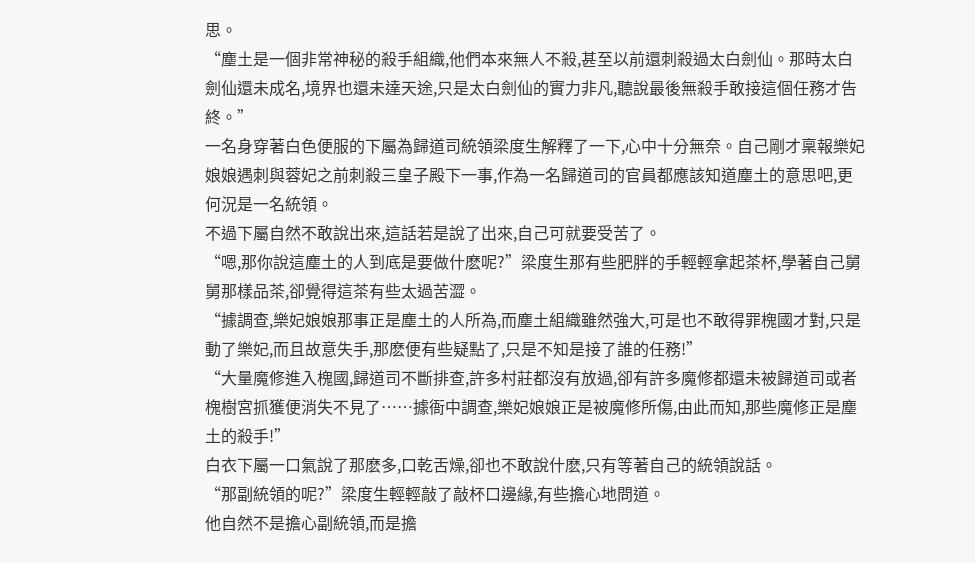思。
“塵土是一個非常神秘的殺手組織,他們本來無人不殺,甚至以前還刺殺過太白劍仙。那時太白劍仙還未成名,境界也還未達天途,只是太白劍仙的實力非凡,聽說最後無殺手敢接這個任務才告終。”
一名身穿著白色便服的下屬為歸道司統領梁度生解釋了一下,心中十分無奈。自己剛才稟報樂妃娘娘遇刺與蓉妃之前刺殺三皇子殿下一事,作為一名歸道司的官員都應該知道塵土的意思吧,更何況是一名統領。
不過下屬自然不敢說出來,這話若是說了出來,自己可就要受苦了。
“嗯,那你說這塵土的人到底是要做什麽呢?”梁度生那有些肥胖的手輕輕拿起茶杯,學著自己舅舅那樣品茶,卻覺得這茶有些太過苦澀。
“據調查,樂妃娘娘那事正是塵土的人所為,而塵土組織雖然強大,可是也不敢得罪槐國才對,只是動了樂妃,而且故意失手,那麽便有些疑點了,只是不知是接了誰的任務!”
“大量魔修進入槐國,歸道司不斷排查,許多村莊都沒有放過,卻有許多魔修都還未被歸道司或者槐樹宮抓獲便消失不見了……據衙中調查,樂妃娘娘正是被魔修所傷,由此而知,那些魔修正是塵土的殺手!”
白衣下屬一口氣說了那麽多,口乾舌燥,卻也不敢說什麽,只有等著自己的統領說話。
“那副統領的呢?”梁度生輕輕敲了敲杯口邊緣,有些擔心地問道。
他自然不是擔心副統領,而是擔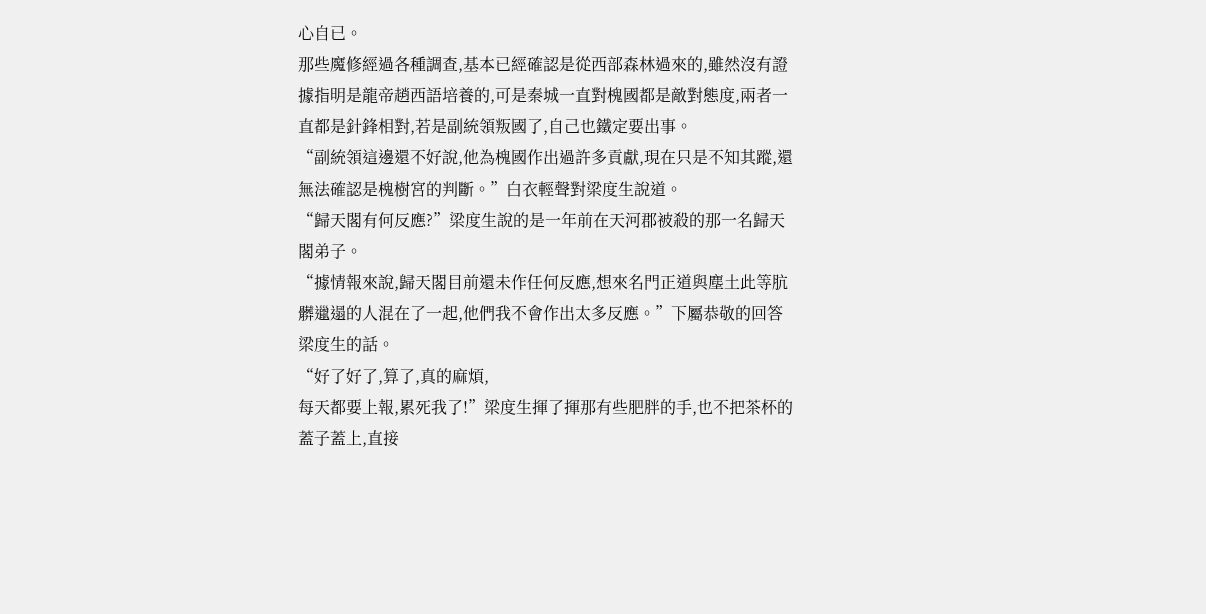心自已。
那些魔修經過各種調查,基本已經確認是從西部森林過來的,雖然沒有證據指明是龍帝趙西語培養的,可是秦城一直對槐國都是敵對態度,兩者一直都是針鋒相對,若是副統領叛國了,自己也鐵定要出事。
“副統領這邊還不好說,他為槐國作出過許多貢獻,現在只是不知其蹤,還無法確認是槐樹宮的判斷。”白衣輕聲對梁度生說道。
“歸天閣有何反應?”梁度生說的是一年前在天河郡被殺的那一名歸天閣弟子。
“據情報來說,歸天閣目前還未作任何反應,想來名門正道與塵土此等肮髒邋遢的人混在了一起,他們我不會作出太多反應。”下屬恭敬的回答梁度生的話。
“好了好了,算了,真的麻煩,
每天都要上報,累死我了!”梁度生揮了揮那有些肥胖的手,也不把茶杯的蓋子蓋上,直接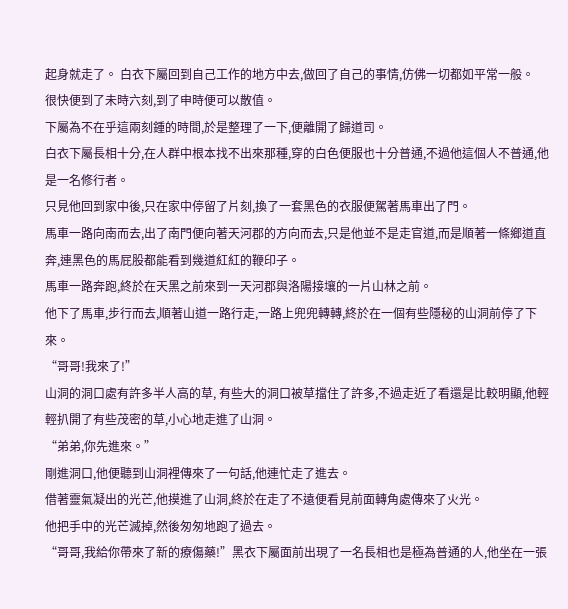起身就走了。 白衣下屬回到自己工作的地方中去,做回了自己的事情,仿佛一切都如平常一般。
很快便到了未時六刻,到了申時便可以散值。
下屬為不在乎這兩刻鍾的時間,於是整理了一下,便離開了歸道司。
白衣下屬長相十分,在人群中根本找不出來那種,穿的白色便服也十分普通,不過他這個人不普通,他是一名修行者。
只見他回到家中後,只在家中停留了片刻,換了一套黑色的衣服便駕著馬車出了門。
馬車一路向南而去,出了南門便向著天河郡的方向而去,只是他並不是走官道,而是順著一條鄉道直奔,連黑色的馬屁股都能看到幾道紅紅的鞭印子。
馬車一路奔跑,終於在天黑之前來到一天河郡與洛陽接壤的一片山林之前。
他下了馬車,步行而去,順著山道一路行走,一路上兜兜轉轉,終於在一個有些隱秘的山洞前停了下來。
“哥哥!我來了!”
山洞的洞口處有許多半人高的草, 有些大的洞口被草擋住了許多,不過走近了看還是比較明顯,他輕輕扒開了有些茂密的草,小心地走進了山洞。
“弟弟,你先進來。”
剛進洞口,他便聽到山洞裡傳來了一句話,他連忙走了進去。
借著靈氣凝出的光芒,他摸進了山洞,終於在走了不遠便看見前面轉角處傳來了火光。
他把手中的光芒滅掉,然後匆匆地跑了過去。
“哥哥,我給你帶來了新的療傷藥!”黑衣下屬面前出現了一名長相也是極為普通的人,他坐在一張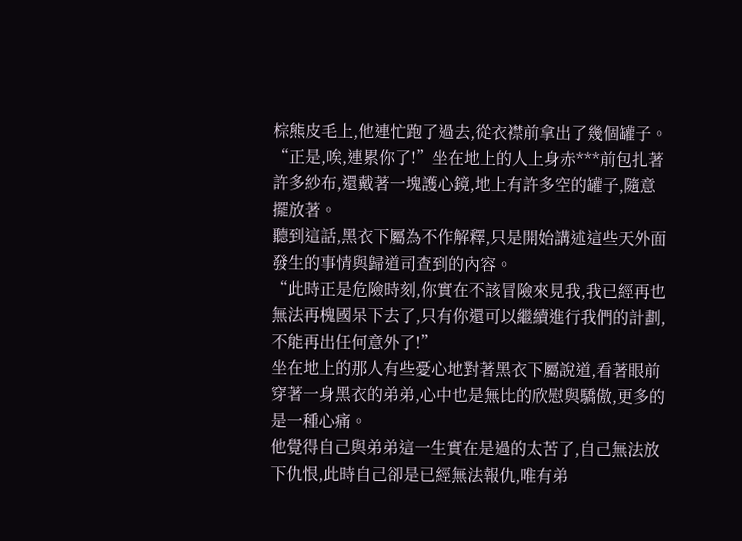棕熊皮毛上,他連忙跑了過去,從衣襟前拿出了幾個罐子。
“正是,唉,連累你了!”坐在地上的人上身赤***前包扎著許多紗布,還戴著一塊護心鏡,地上有許多空的罐子,隨意擺放著。
聽到這話,黑衣下屬為不作解釋,只是開始講述這些天外面發生的事情與歸道司查到的內容。
“此時正是危險時刻,你實在不該冒險來見我,我已經再也無法再槐國呆下去了,只有你還可以繼續進行我們的計劃,不能再出任何意外了!”
坐在地上的那人有些憂心地對著黑衣下屬說道,看著眼前穿著一身黑衣的弟弟,心中也是無比的欣慰與驕傲,更多的是一種心痛。
他覺得自己與弟弟這一生實在是過的太苦了,自己無法放下仇恨,此時自己卻是已經無法報仇,唯有弟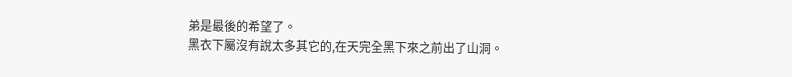弟是最後的希望了。
黑衣下屬沒有說太多其它的,在天完全黑下來之前出了山洞。